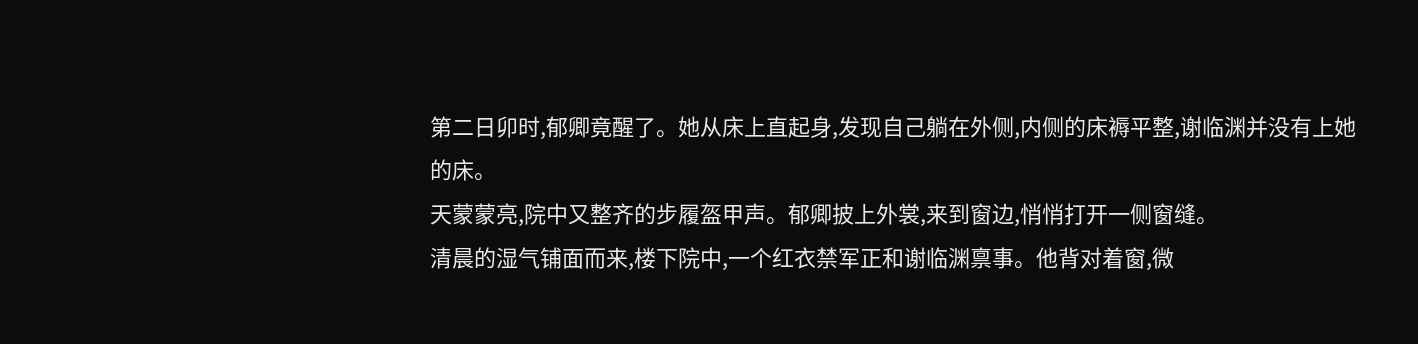第二日卯时,郁卿竟醒了。她从床上直起身,发现自己躺在外侧,内侧的床褥平整,谢临渊并没有上她的床。
天蒙蒙亮,院中又整齐的步履盔甲声。郁卿披上外裳,来到窗边,悄悄打开一侧窗缝。
清晨的湿气铺面而来,楼下院中,一个红衣禁军正和谢临渊禀事。他背对着窗,微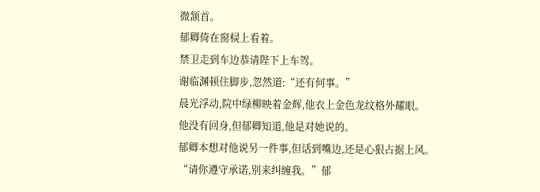微颔首。
郁卿倚在窗棂上看着。
禁卫走到车边恭请陛下上车驾。
谢临渊顿住脚步,忽然道:“还有何事。”
晨光浮动,院中绿柳映着金辉,他衣上金色龙纹格外耀眼。
他没有回身,但郁卿知道,他是对她说的。
郁卿本想对他说另一件事,但话到嘴边,还是心狠占据上风。
“请你遵守承诺,别来纠缠我。”郁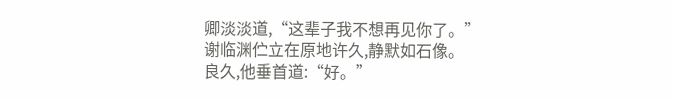卿淡淡道,“这辈子我不想再见你了。”
谢临渊伫立在原地许久,静默如石像。
良久,他垂首道:“好。”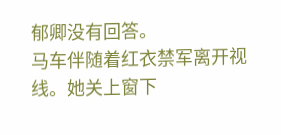郁卿没有回答。
马车伴随着红衣禁军离开视线。她关上窗下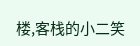楼,客栈的小二笑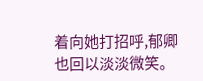着向她打招呼,郁卿也回以淡淡微笑。